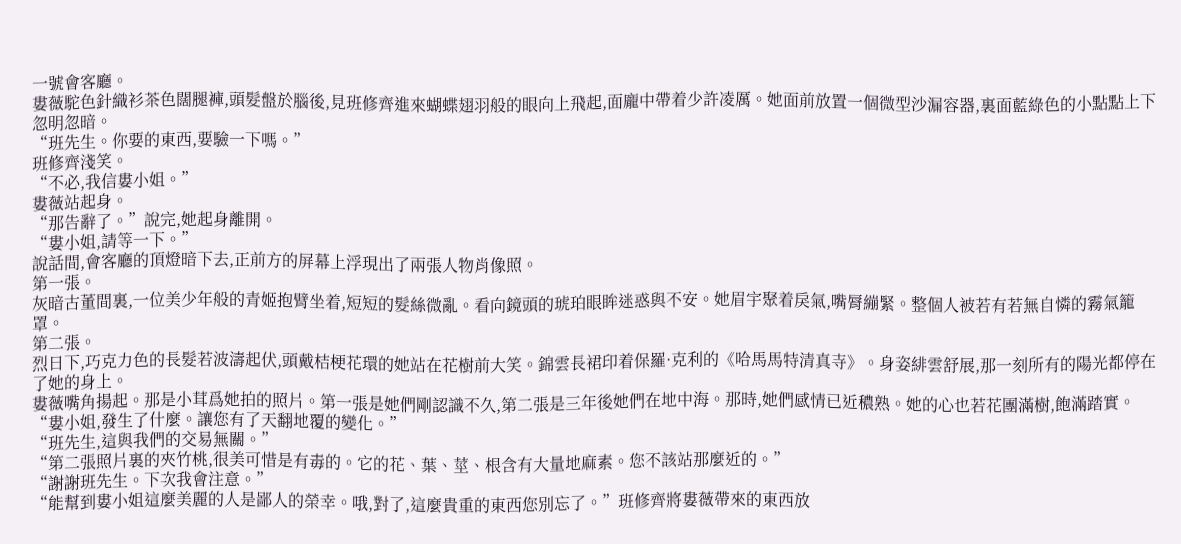一號會客廳。
婁薇駝色針織衫茶色闊腿褲,頭髮盤於腦後,見班修齊進來蝴蝶翅羽般的眼向上飛起,面龐中帶着少許凌厲。她面前放置一個微型沙漏容器,裏面藍綠色的小點點上下忽明忽暗。
“班先生。你要的東西,要驗一下嗎。”
班修齊淺笑。
“不必,我信婁小姐。”
婁薇站起身。
“那告辭了。”說完,她起身離開。
“婁小姐,請等一下。”
說話間,會客廳的頂燈暗下去,正前方的屏幕上浮現出了兩張人物肖像照。
第一張。
灰暗古董間裏,一位美少年般的青姬抱臂坐着,短短的髮絲微亂。看向鏡頭的琥珀眼眸迷惑與不安。她眉宇聚着戾氣,嘴脣繃緊。整個人被若有若無自憐的霧氣籠罩。
第二張。
烈日下,巧克力色的長髮若波濤起伏,頭戴桔梗花環的她站在花樹前大笑。錦雲長裙印着保羅·克利的《哈馬馬特清真寺》。身姿緋雲舒展,那一刻所有的陽光都停在了她的身上。
婁薇嘴角揚起。那是小茸爲她拍的照片。第一張是她們剛認識不久,第二張是三年後她們在地中海。那時,她們感情已近穠熟。她的心也若花團滿樹,飽滿踏實。
“婁小姐,發生了什麼。讓您有了天翻地覆的變化。”
“班先生,這與我們的交易無關。”
“第二張照片裏的夾竹桃,很美可惜是有毒的。它的花、葉、莖、根含有大量地麻素。您不該站那麼近的。”
“謝謝班先生。下次我會注意。”
“能幫到婁小姐這麼美麗的人是鄙人的榮幸。哦,對了,這麼貴重的東西您別忘了。”班修齊將婁薇帶來的東西放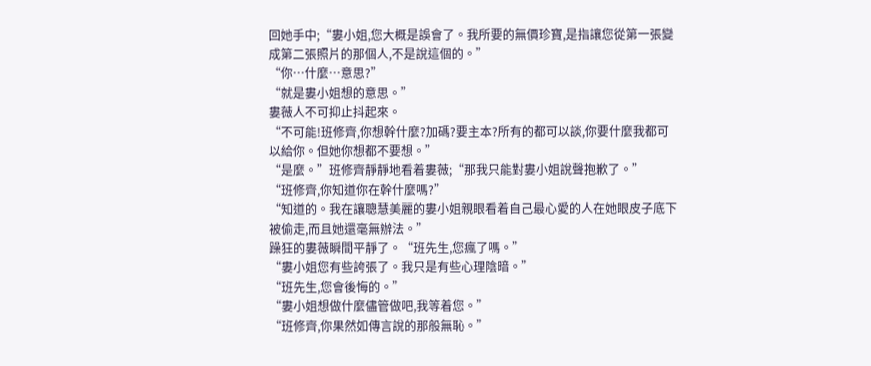回她手中;“婁小姐,您大概是誤會了。我所要的無價珍寶,是指讓您從第一張變成第二張照片的那個人,不是說這個的。”
“你…什麼…意思?”
“就是婁小姐想的意思。”
婁薇人不可抑止抖起來。
“不可能!班修齊,你想幹什麼?加碼?要主本?所有的都可以談,你要什麼我都可以給你。但她你想都不要想。”
“是麼。”班修齊靜靜地看着婁薇;“那我只能對婁小姐說聲抱歉了。”
“班修齊,你知道你在幹什麼嗎?”
“知道的。我在讓聰慧美麗的婁小姐親眼看着自己最心愛的人在她眼皮子底下被偷走,而且她還毫無辦法。”
躁狂的婁薇瞬間平靜了。“班先生,您瘋了嗎。”
“婁小姐您有些誇張了。我只是有些心理陰暗。”
“班先生,您會後悔的。”
“婁小姐想做什麼儘管做吧,我等着您。”
“班修齊,你果然如傳言說的那般無恥。”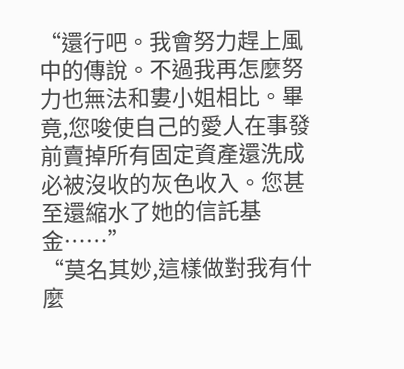“還行吧。我會努力趕上風中的傳說。不過我再怎麼努力也無法和婁小姐相比。畢竟,您唆使自己的愛人在事發前賣掉所有固定資產還洗成必被沒收的灰色收入。您甚至還縮水了她的信託基金……”
“莫名其妙,這樣做對我有什麼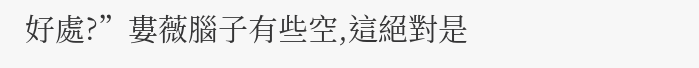好處?”婁薇腦子有些空,這絕對是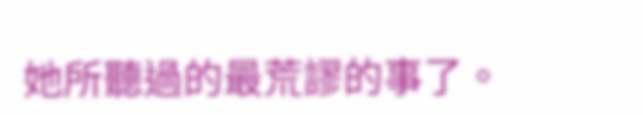她所聽過的最荒謬的事了。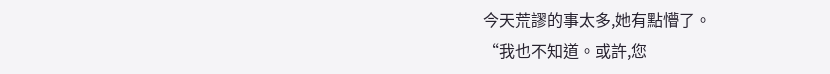今天荒謬的事太多,她有點懵了。
“我也不知道。或許,您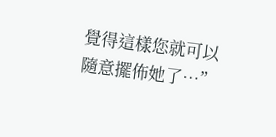覺得這樣您就可以隨意擺佈她了…”